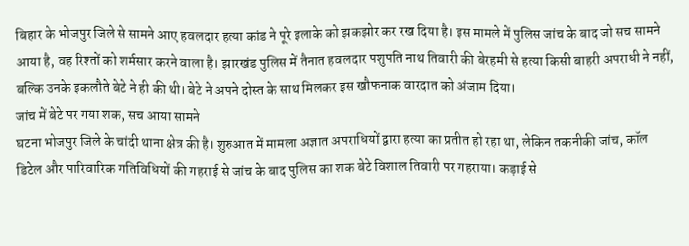बिहार के भोजपुर जिले से सामने आए हवलदार हत्या कांड ने पूरे इलाके को झकझोर कर रख दिया है। इस मामले में पुलिस जांच के बाद जो सच सामने आया है, वह रिश्तों को शर्मसार करने वाला है। झारखंड पुलिस में तैनात हवलदार पशुपति नाथ तिवारी की बेरहमी से हत्या किसी बाहरी अपराधी ने नहीं, बल्कि उनके इकलौते बेटे ने ही की थी। बेटे ने अपने दोस्त के साथ मिलकर इस खौफनाक वारदात को अंजाम दिया।
जांच में बेटे पर गया शक, सच आया सामने
घटना भोजपुर जिले के चांदी थाना क्षेत्र की है। शुरुआत में मामला अज्ञात अपराधियों द्वारा हत्या का प्रतीत हो रहा था, लेकिन तकनीकी जांच, कॉल डिटेल और पारिवारिक गतिविधियों की गहराई से जांच के बाद पुलिस का शक बेटे विशाल तिवारी पर गहराया। कड़ाई से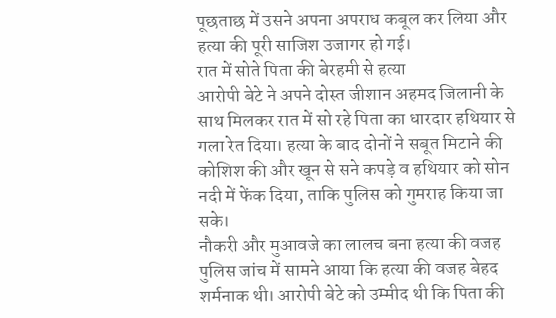पूछताछ में उसने अपना अपराध कबूल कर लिया और हत्या की पूरी साजिश उजागर हो गई।
रात में सोते पिता की बेरहमी से हत्या
आरोपी बेटे ने अपने दोस्त जीशान अहमद जिलानी के साथ मिलकर रात में सो रहे पिता का धारदार हथियार से गला रेत दिया। हत्या के बाद दोनों ने सबूत मिटाने की कोशिश की और खून से सने कपड़े व हथियार को सोन नदी में फेंक दिया, ताकि पुलिस को गुमराह किया जा सके।
नौकरी और मुआवजे का लालच बना हत्या की वजह
पुलिस जांच में सामने आया कि हत्या की वजह बेहद शर्मनाक थी। आरोपी बेटे को उम्मीद थी कि पिता की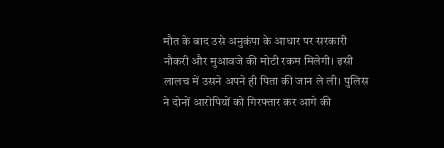मौत के बाद उसे अनुकंपा के आधार पर सरकारी नौकरी और मुआवजे की मोटी रकम मिलेगी। इसी लालच में उसने अपने ही पिता की जान ले ली। पुलिस ने दोनों आरोपियों को गिरफ्तार कर आगे की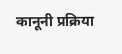कानूनी प्रक्रिया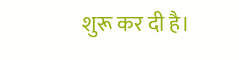शुरू कर दी है।